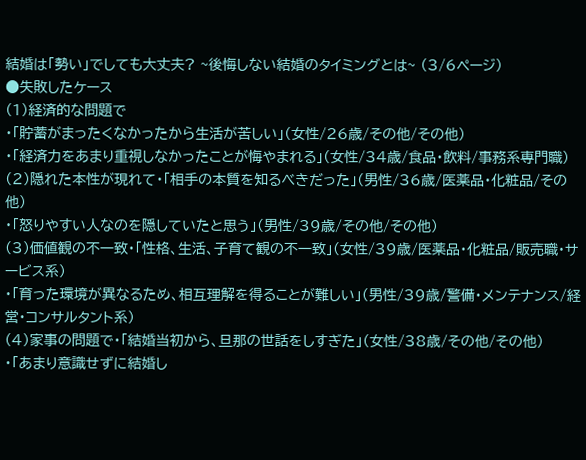結婚は「勢い」でしても大丈夫? ~後悔しない結婚のタイミングとは~ (3/6ページ)
●失敗したケース
(1)経済的な問題で
・「貯蓄がまったくなかったから生活が苦しい」(女性/26歳/その他/その他)
・「経済力をあまり重視しなかったことが悔やまれる」(女性/34歳/食品・飲料/事務系専門職)
(2)隠れた本性が現れて・「相手の本質を知るべきだった」(男性/36歳/医薬品・化粧品/その他)
・「怒りやすい人なのを隠していたと思う」(男性/39歳/その他/その他)
(3)価値観の不一致・「性格、生活、子育て観の不一致」(女性/39歳/医薬品・化粧品/販売職・サービス系)
・「育った環境が異なるため、相互理解を得ることが難しい」(男性/39歳/警備・メンテナンス/経営・コンサルタント系)
(4)家事の問題で・「結婚当初から、旦那の世話をしすぎた」(女性/38歳/その他/その他)
・「あまり意識せずに結婚し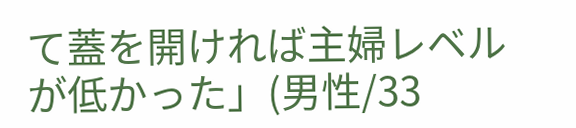て蓋を開ければ主婦レベルが低かった」(男性/33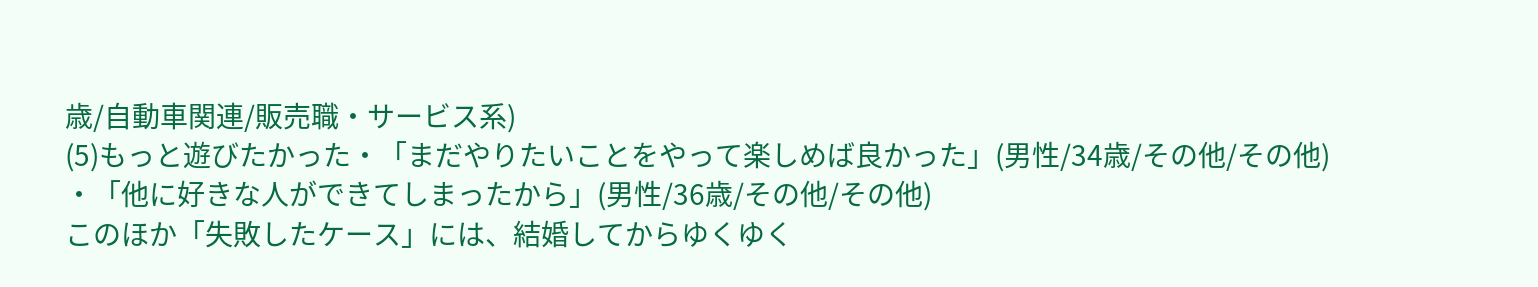歳/自動車関連/販売職・サービス系)
(5)もっと遊びたかった・「まだやりたいことをやって楽しめば良かった」(男性/34歳/その他/その他)
・「他に好きな人ができてしまったから」(男性/36歳/その他/その他)
このほか「失敗したケース」には、結婚してからゆくゆく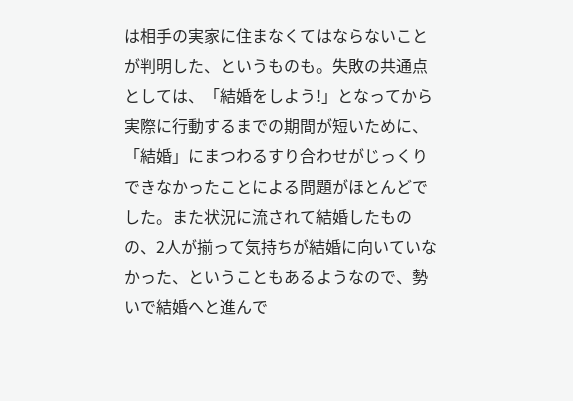は相手の実家に住まなくてはならないことが判明した、というものも。失敗の共通点としては、「結婚をしよう!」となってから実際に行動するまでの期間が短いために、「結婚」にまつわるすり合わせがじっくりできなかったことによる問題がほとんどでした。また状況に流されて結婚したものの、2人が揃って気持ちが結婚に向いていなかった、ということもあるようなので、勢いで結婚へと進んで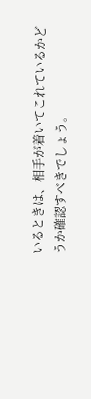いるときは、相手が着いてこれているかどうか確認すべきでしょう。